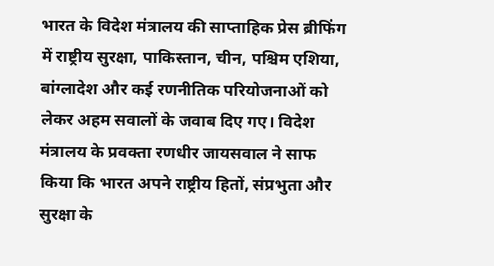भारत के विदेश मंत्रालय की साप्ताहिक प्रेस ब्रीफिंग में राष्ट्रीय सुरक्षा, पाकिस्तान, चीन, पश्चिम एशिया, बांग्लादेश और कई रणनीतिक परियोजनाओं को लेकर अहम सवालों के जवाब दिए गए। विदेश मंत्रालय के प्रवक्ता रणधीर जायसवाल ने साफ किया कि भारत अपने राष्ट्रीय हितों, संप्रभुता और सुरक्षा के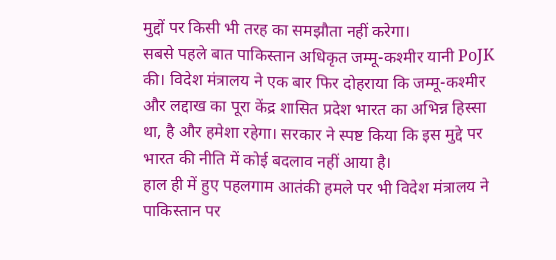मुद्दों पर किसी भी तरह का समझौता नहीं करेगा।
सबसे पहले बात पाकिस्तान अधिकृत जम्मू-कश्मीर यानी PoJK की। विदेश मंत्रालय ने एक बार फिर दोहराया कि जम्मू-कश्मीर और लद्दाख का पूरा केंद्र शासित प्रदेश भारत का अभिन्न हिस्सा था, है और हमेशा रहेगा। सरकार ने स्पष्ट किया कि इस मुद्दे पर भारत की नीति में कोई बदलाव नहीं आया है।
हाल ही में हुए पहलगाम आतंकी हमले पर भी विदेश मंत्रालय ने पाकिस्तान पर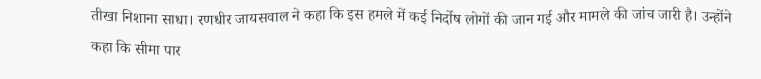तीखा निशाना साधा। रणधीर जायसवाल ने कहा कि इस हमले में कई निर्दोष लोगों की जान गई और मामले की जांच जारी है। उन्होंने कहा कि सीमा पार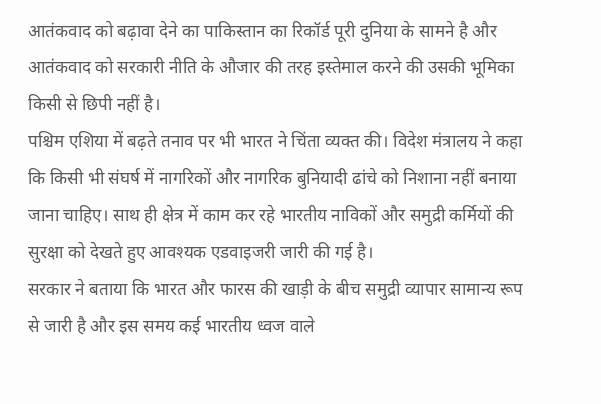आतंकवाद को बढ़ावा देने का पाकिस्तान का रिकॉर्ड पूरी दुनिया के सामने है और आतंकवाद को सरकारी नीति के औजार की तरह इस्तेमाल करने की उसकी भूमिका किसी से छिपी नहीं है।
पश्चिम एशिया में बढ़ते तनाव पर भी भारत ने चिंता व्यक्त की। विदेश मंत्रालय ने कहा कि किसी भी संघर्ष में नागरिकों और नागरिक बुनियादी ढांचे को निशाना नहीं बनाया जाना चाहिए। साथ ही क्षेत्र में काम कर रहे भारतीय नाविकों और समुद्री कर्मियों की सुरक्षा को देखते हुए आवश्यक एडवाइजरी जारी की गई है।
सरकार ने बताया कि भारत और फारस की खाड़ी के बीच समुद्री व्यापार सामान्य रूप से जारी है और इस समय कई भारतीय ध्वज वाले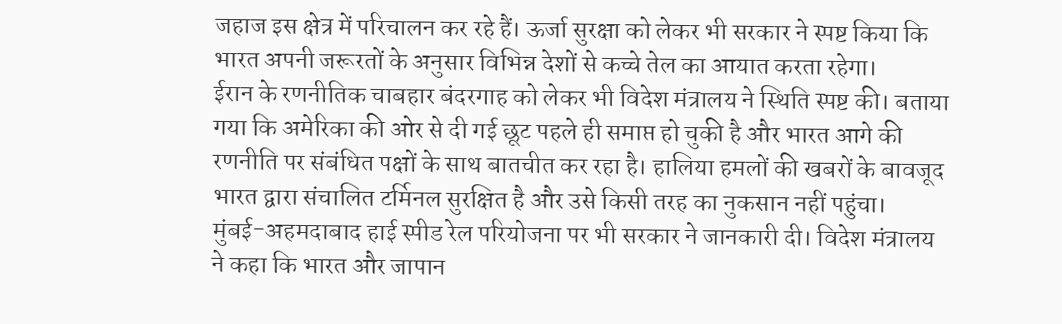जहाज इस क्षेत्र में परिचालन कर रहे हैं। ऊर्जा सुरक्षा को लेकर भी सरकार ने स्पष्ट किया कि भारत अपनी जरूरतों के अनुसार विभिन्न देशों से कच्चे तेल का आयात करता रहेगा।
ईरान के रणनीतिक चाबहार बंदरगाह को लेकर भी विदेश मंत्रालय ने स्थिति स्पष्ट की। बताया गया कि अमेरिका की ओर से दी गई छूट पहले ही समाप्त हो चुकी है और भारत आगे की रणनीति पर संबंधित पक्षों के साथ बातचीत कर रहा है। हालिया हमलों की खबरों के बावजूद भारत द्वारा संचालित टर्मिनल सुरक्षित है और उसे किसी तरह का नुकसान नहीं पहुंचा।
मुंबई-अहमदाबाद हाई स्पीड रेल परियोजना पर भी सरकार ने जानकारी दी। विदेश मंत्रालय ने कहा कि भारत और जापान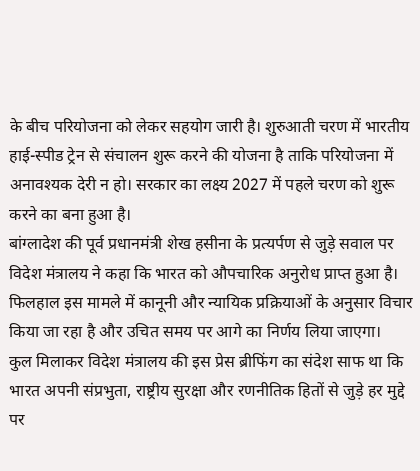के बीच परियोजना को लेकर सहयोग जारी है। शुरुआती चरण में भारतीय हाई-स्पीड ट्रेन से संचालन शुरू करने की योजना है ताकि परियोजना में अनावश्यक देरी न हो। सरकार का लक्ष्य 2027 में पहले चरण को शुरू करने का बना हुआ है।
बांग्लादेश की पूर्व प्रधानमंत्री शेख हसीना के प्रत्यर्पण से जुड़े सवाल पर विदेश मंत्रालय ने कहा कि भारत को औपचारिक अनुरोध प्राप्त हुआ है। फिलहाल इस मामले में कानूनी और न्यायिक प्रक्रियाओं के अनुसार विचार किया जा रहा है और उचित समय पर आगे का निर्णय लिया जाएगा।
कुल मिलाकर विदेश मंत्रालय की इस प्रेस ब्रीफिंग का संदेश साफ था कि भारत अपनी संप्रभुता, राष्ट्रीय सुरक्षा और रणनीतिक हितों से जुड़े हर मुद्दे पर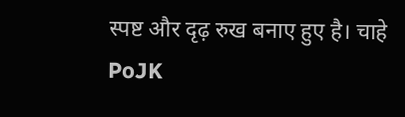स्पष्ट और दृढ़ रुख बनाए हुए है। चाहे PoJK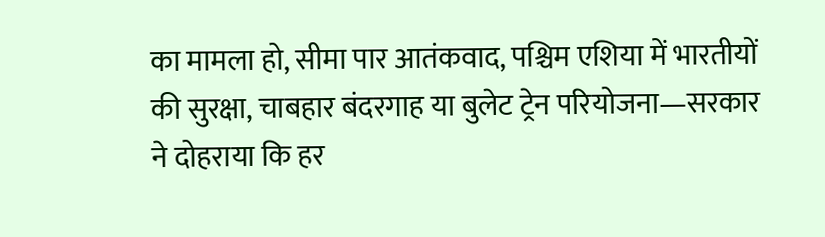का मामला हो, सीमा पार आतंकवाद, पश्चिम एशिया में भारतीयों की सुरक्षा, चाबहार बंदरगाह या बुलेट ट्रेन परियोजना—सरकार ने दोहराया कि हर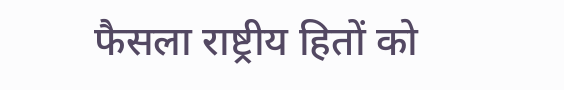फैसला राष्ट्रीय हितों को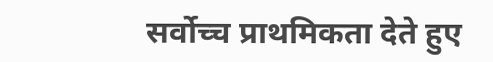सर्वोच्च प्राथमिकता देते हुए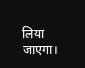लिया जाएगा।